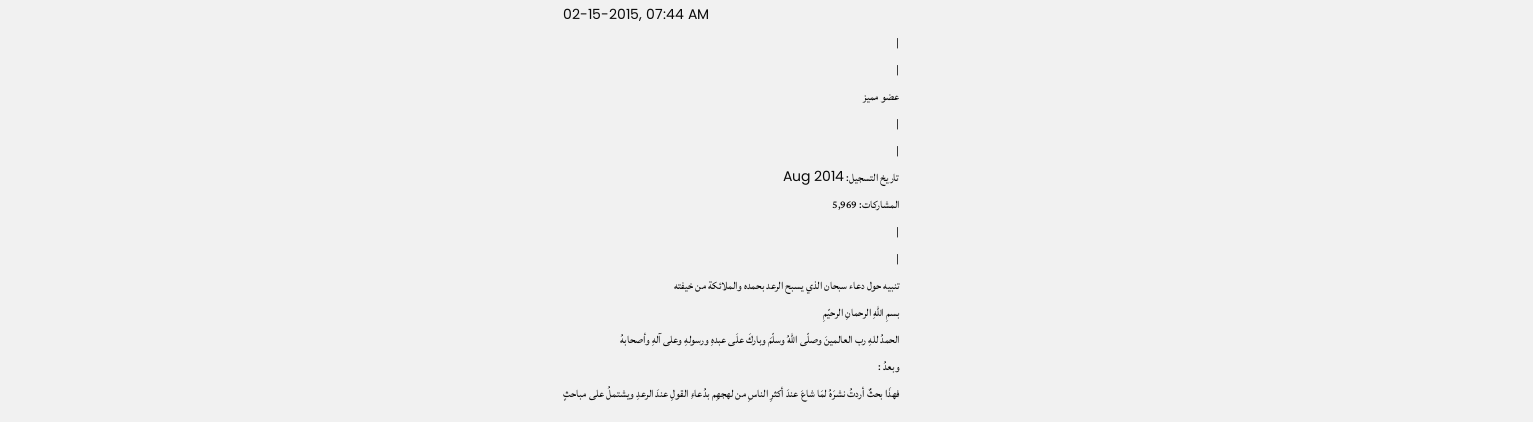02-15-2015, 07:44 AM
|
|
عضو مميز
|
|
تاريخ التسجيل: Aug 2014
المشاركات: 5,969
|
|
تنبيه حول دعاء سبحان الذي يسبح الرعد بحمده والملائكة من خيفته
بسمِ اللهِ الرحمانِ الرحيّمِ
الحمدُ للهِ رب العالمينَ وصلّى اللهُ وسلّمَ وباركَ علَى عبدهِ ورسولهِ وعلى آلهِ وأصحابهُ
وبعدُ :
فهذَا بحثٌ أردتُ نشرَهُ لمَا شاعَ عندَ أكثرِ الناسِ من لهجهِم بدُعاءِ القولِ عندَ الرعدِ ويشتملُ على مباحثٍ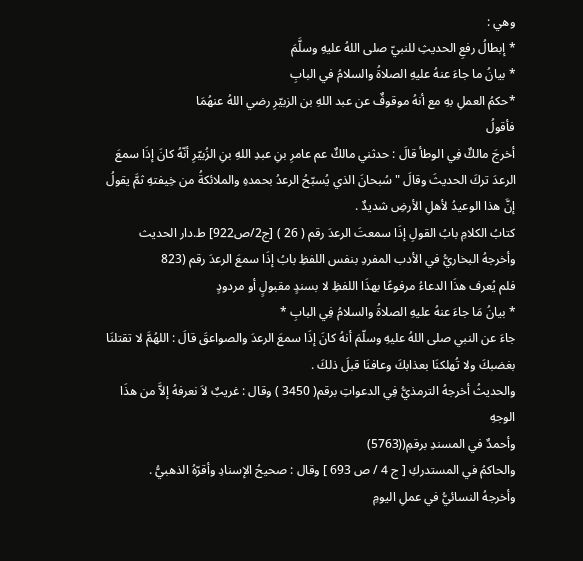وهي :
* إبطالُ رفعِ الحديثِ للنبيّ صلى اللهُ عليهِ وسلَّمَ
* بيانُ ما جاءَ عنهُ عليهِ الصلاةُ والسلامُ في البابِ
*حكمُ العملِ بهِ مع أنهُ موقوفٌ عن عبد اللهِ بن الزبيّرِ رضي اللهُ عنهُمَا
فأقولُ
أخرجَ مالكٌ فِي الوطأ قالَ : حدثني مالكٌ عم عامرِ بنِ عبدِ اللهِ بنِ الزُبيّرِ أنّهُ كانَ إذَا سمعَ الرعدَ تركَ الحديثَ وقالَ " سُبحانَ الذي يُسبّحُ الرعدُ بحمدهِ والملائكةُ من خِيفتهِ ثمَّ يقولُ إنَّ هذا الوعيدُ لأهلِ الأرضِ شديدٌ .
كتابُ الكلامِ بابُ القولِ إذَا سمعتَ الرعدَ رقم ( 26 ) [ج2/ص922] ط.دار الحديث
وأخرجهُ البخاريُّ في الأدب المفردِ بنفس اللفظِ بابُ إذَا سمعَ الرعدَ رقم (823
فلم يُعرف هذَا الدعاءُ مرفوعًا بهذَا اللفظِ لا بسندٍ مقبولٍ أو مردودٍ
* بيانُ مَا جاءَ عنهُ عليهِ الصلاةُ والسلامُ فِي البابِ *
جاءَ عن النبي صلى اللهُ عليهِ وسلّمَ أنهُ كانَ إذَا سمعَ الرعدَ والصواعقَ قالَ : اللهُمَّ لا تقتلنَا بغضبكَ ولا تُهلكنَا بعذابكَ وعافنَا قبلَ ذلكَ .
والحديثُ أخرجهُ الترمذيُّ فِي الدعواتِ برقم( 3450 ) وقال : غريبٌ لاَ نعرفهُ إلاَّ من هذَا الوجهِ
وأحمدٌ في المسندِ برقمِ((5763)
والحاكمُ في المستدركِ [ ج 4 / ص 693 ] وقال : صحيحُ الإسنادِ وأقرّهُ الذهبيُّ .
وأخرجهُ النسائيُّ في عملِ اليومِ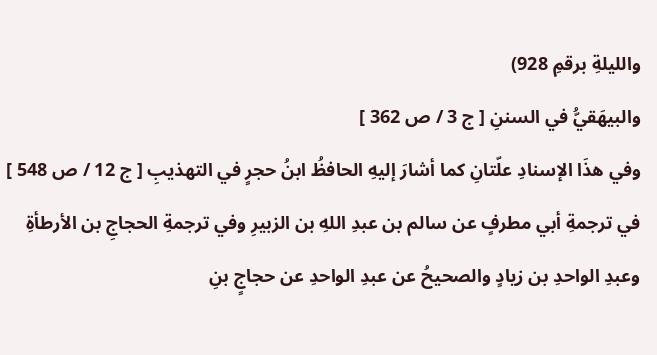والليلةِ برقمِ 928)
والبيهَقيُّ في السننِ [ ج 3 / ص 362 ]
وفي هذَا الإسنادِ علّتانِ كما أشارَ إليهِ الحافظُ ابنُ حجرٍ في التهذيبِ [ ج 12 / ص 548 ]
في ترجمةِ أبي مطرفٍ عن سالم بن عبدِ اللهِ بن الزبيرِ وفي ترجمةِ الحجاجِ بن الأرطأةِ وعبدِ الواحدِ بن زيادٍ والصحيحُ عن عبدِ الواحدِ عن حجاجٍ بنِ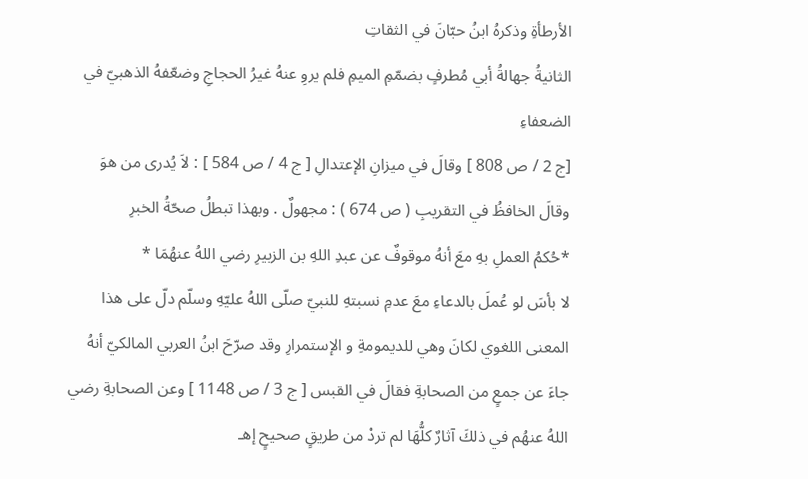الأرطأةِ وذكرهُ ابنُ حبّانَ في الثقاتِ
الثانيةُ جهالةُ أبي مُطرفٍ بضمّمِ الميمِ فلم يروِ عنهُ غيرُ الحجاجِ وضعّفهُ الذهبيّ في الضعفاءِ
[ج 2 / ص 808 ] وقالَ في ميزانِ الإعتدالِ [ ج 4 / ص 584 ] : لاَ يُدرى من هوَ
وقالَ الخافظُ في التقريبِ ( ص 674 ) : مجهولٌ . وبهذا تبطلُ صحّةُ الخبرِ
*حُكمُ العملِ بهِ معَ أنهُ موقوفٌ عن عبدِ اللهِ بن الزبيرِ رضي اللهُ عنهُمَا *
لا بأسَ لو عُملَ بالدعاءِ معَ عدمِ نسبتهِ للنبيّ صلّى اللهُ عليّهِ وسلّم دلّ على هذا المعنى اللغوي لكانَ وهي للديمومةِ و الإستمرارِ وقد صرّحَ ابنُ العربي المالكيّ أنهُ جاءَ عن جمعٍ من الصحابةِ فقالَ في القبس [ ج 3 / ص 1148 ] وعن الصحابةِ رضي اللهُ عنهُم في ذلكَ آثارٌ كلُّهَا لم تردْ من طريقٍ صحيحٍ إهـ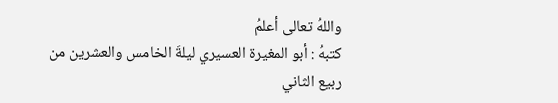واللهُ تعالى أعلمُ
كتبهُ : أبو المغيرة العسيري ليلةَ الخامس والعشرين من ربيع الثاني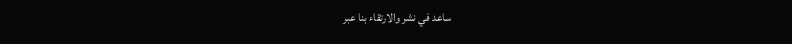ساعد في نشر والارتقاء بنا عبر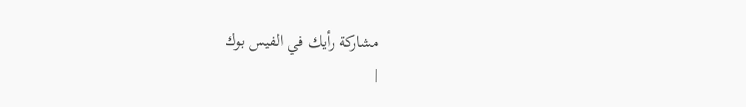مشاركة رأيك في الفيس بوك
|